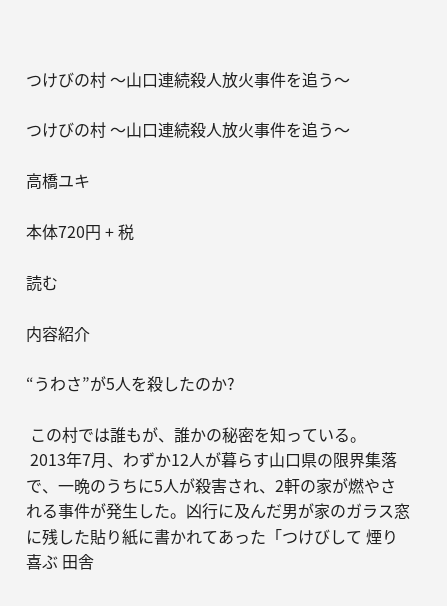つけびの村 〜山口連続殺人放火事件を追う〜

つけびの村 〜山口連続殺人放火事件を追う〜

高橋ユキ

本体720円 + 税

読む

内容紹介

“うわさ”が5人を殺したのか?

 この村では誰もが、誰かの秘密を知っている。
 2013年7月、わずか12人が暮らす山口県の限界集落で、一晩のうちに5人が殺害され、2軒の家が燃やされる事件が発生した。凶行に及んだ男が家のガラス窓に残した貼り紙に書かれてあった「つけびして 煙り喜ぶ 田舎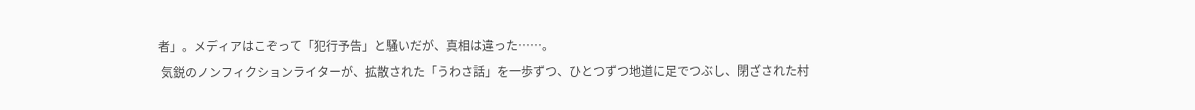者」。メディアはこぞって「犯行予告」と騒いだが、真相は違った……。
 気鋭のノンフィクションライターが、拡散された「うわさ話」を一歩ずつ、ひとつずつ地道に足でつぶし、閉ざされた村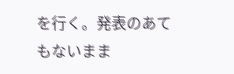を行く。発表のあてもないまま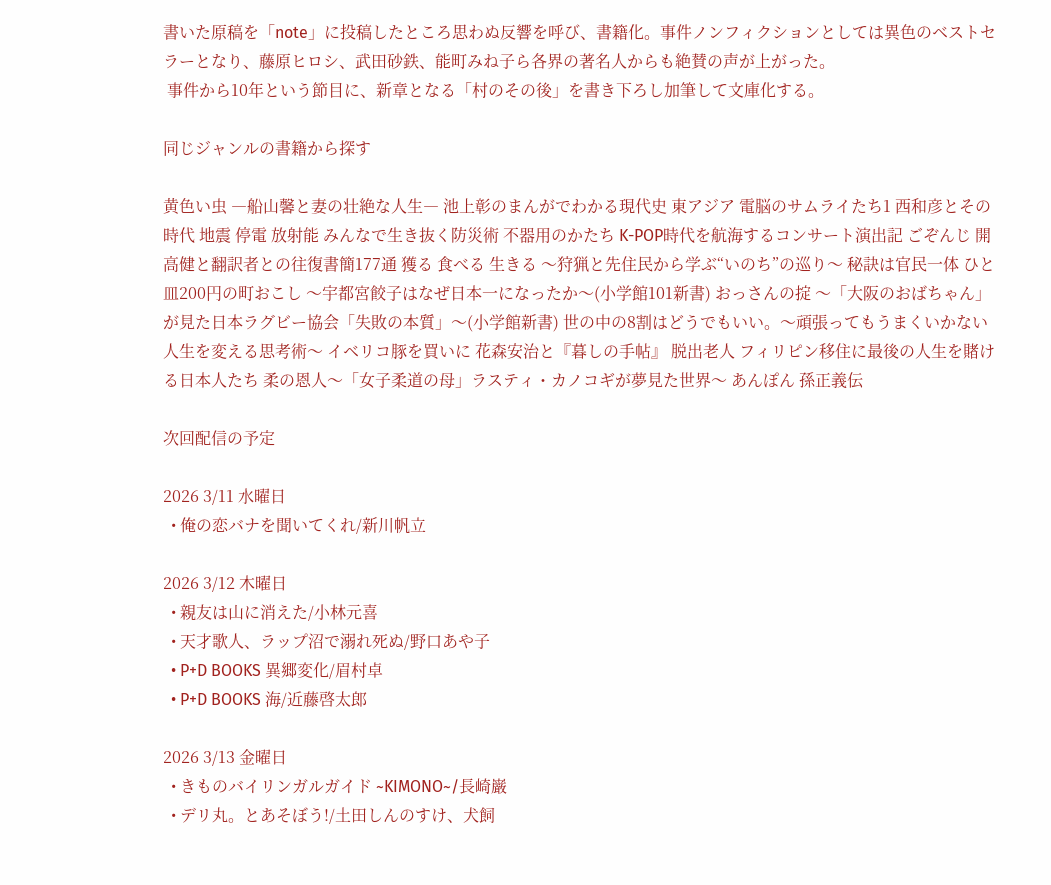書いた原稿を「note」に投稿したところ思わぬ反響を呼び、書籍化。事件ノンフィクションとしては異色のベストセラーとなり、藤原ヒロシ、武田砂鉄、能町みね子ら各界の著名人からも絶賛の声が上がった。
 事件から10年という節目に、新章となる「村のその後」を書き下ろし加筆して文庫化する。

同じジャンルの書籍から探す

黄色い虫 ―船山馨と妻の壮絶な人生― 池上彰のまんがでわかる現代史 東アジア 電脳のサムライたち1 西和彦とその時代 地震 停電 放射能 みんなで生き抜く防災術 不器用のかたち K-POP時代を航海するコンサート演出記 ごぞんじ 開高健と翻訳者との往復書簡177通 獲る 食べる 生きる 〜狩猟と先住民から学ぶ“いのち”の巡り〜 秘訣は官民一体 ひと皿200円の町おこし 〜宇都宮餃子はなぜ日本一になったか〜(小学館101新書) おっさんの掟 〜「大阪のおばちゃん」が見た日本ラグビー協会「失敗の本質」〜(小学館新書) 世の中の8割はどうでもいい。〜頑張ってもうまくいかない人生を変える思考術〜 イベリコ豚を買いに 花森安治と『暮しの手帖』 脱出老人 フィリピン移住に最後の人生を賭ける日本人たち 柔の恩人〜「女子柔道の母」ラスティ・カノコギが夢見た世界〜 あんぽん 孫正義伝

次回配信の予定

2026 3/11 水曜日
  • 俺の恋バナを聞いてくれ/新川帆立

2026 3/12 木曜日
  • 親友は山に消えた/小林元喜
  • 天才歌人、ラップ沼で溺れ死ぬ/野口あや子
  • P+D BOOKS 異郷変化/眉村卓
  • P+D BOOKS 海/近藤啓太郎

2026 3/13 金曜日
  • きものバイリンガルガイド ~KIMONO~/長崎巌
  • デリ丸。とあそぼう!/土田しんのすけ、犬飼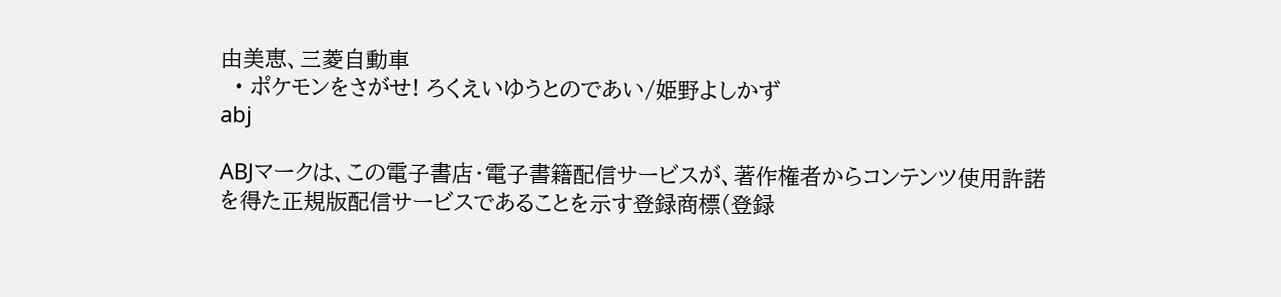由美恵、三菱自動車
  • ポケモンをさがせ! ろくえいゆうとのであい/姫野よしかず
abj

ABJマークは、この電子書店・電子書籍配信サービスが、著作権者からコンテンツ使用許諾を得た正規版配信サービスであることを示す登録商標(登録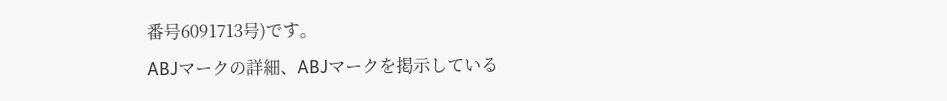番号6091713号)です。
ABJマークの詳細、ABJマークを掲示している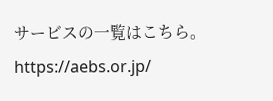サービスの一覧はこちら。https://aebs.or.jp/